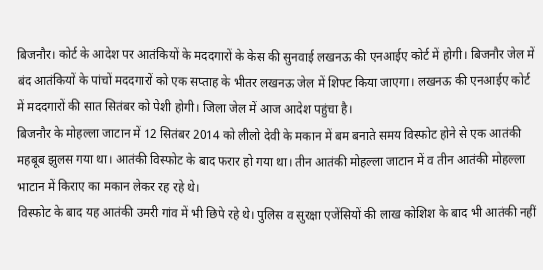बिजनौर। कोर्ट के आदेश पर आतंकियों के मददगारों के केस की सुनवाई लखनऊ की एनआईए कोर्ट में होगी। बिजनौर जेल में बंद आतंकियों के पांचों मददगारों को एक सप्ताह के भीतर लखनऊ जेल में शिफ्ट किया जाएगा। लखनऊ की एनआईए कोर्ट में मददगारों की सात सितंबर को पेशी होगी। जिला जेल में आज आदेश पहुंचा है।
बिजनौर के मोहल्ला जाटान में 12 सितंबर 2014 को लीलो देवी के मकान में बम बनाते समय विस्फोट होने से एक आतंकी महबूब झुलस गया था। आतंकी विस्फोट के बाद फरार हो गया था। तीन आतंकी मोहल्ला जाटान में व तीन आतंकी मोहल्ला भाटान में किराए का मकान लेकर रह रहे थे।
विस्फोट के बाद यह आतंकी उमरी गांव में भी छिपे रहे थे। पुलिस व सुरक्षा एजेंसियों की लाख कोशिश के बाद भी आतंकी नहीं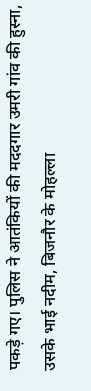पकड़े गए। पुलिस ने आतंकियों की मददगार उमरी गांव की हुस्ना, उसके भाई नदीम, बिजनौर के मोहल्ला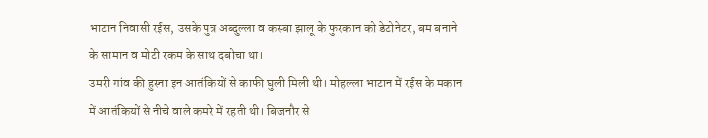भाटान निवासी रईस, उसके पुत्र अब्दुल्ला व कस्बा झालू के फुरकान को डेटोनेटर, बम बनाने के सामान व मोटी रकम के साथ दबोचा था।
उमरी गांव की हुस्ना इन आतंकियों से काफी घुली मिली थी। मोहल्ला भाटान में रईस के मकान में आतंकियों से नीचे वाले कमरे में रहती थी। बिजनौर से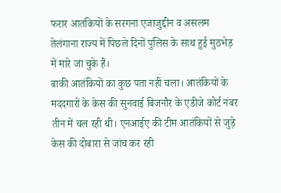फरार आतंकियों के सरगना एजाजुद्दीन व असलम तेलंगाना राज्य में पिछले दिनों पुलिस के साथ हुई मुठभेड़ में मारे जा चुके हैं।
बाकी आतंकियों का कुछ पता नहीं चला। आतंकियों के मददगारों के केस की सुनवाई बिजनौर के एडीजे कोर्ट नंबर तीन में चल रही थी। एनआईए की टीम आतंकियों से जुड़े केस की दोबारा से जांच कर रही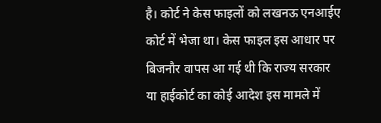है। कोर्ट ने केस फाइलों को लखनऊ एनआईए कोर्ट में भेजा था। केस फाइल इस आधार पर बिजनौर वापस आ गई थी कि राज्य सरकार या हाईकोर्ट का कोई आदेश इस मामले में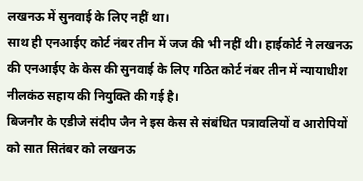लखनऊ में सुनवाई के लिए नहीं था।
साथ ही एनआईए कोर्ट नंबर तीन में जज की भी नहीं थी। हाईकोर्ट ने लखनऊ की एनआईए के केस की सुनवाई के लिए गठित कोर्ट नंबर तीन में न्यायाधीश नीलकंठ सहाय की नियुक्ति की गई है।
बिजनौर के एडीजे संदीप जैन ने इस केस से संबंधित पत्रावलियों व आरोपियों को सात सितंबर को लखनऊ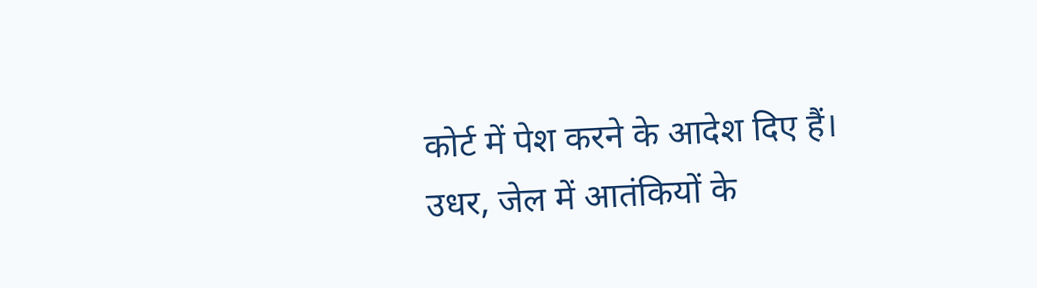कोर्ट में पेश करने के आदेश दिए हैं। उधर, जेल में आतंकियों के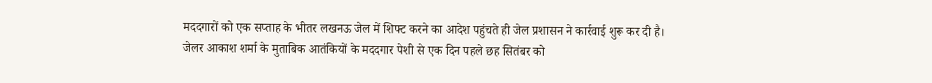मददगारों को एक सप्ताह के भीतर लखनऊ जेल में शिफ्ट करने का आदेश पहुंचते ही जेल प्रशासन ने कार्रवाई शुरू कर दी है।
जेलर आकाश शर्मा के मुताबिक आतंकियों के मददगार पेशी से एक दिन पहले छह सितंबर को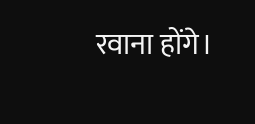रवाना होंगे।